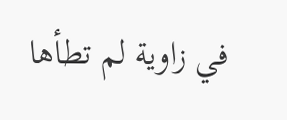في زاوية لم تطأها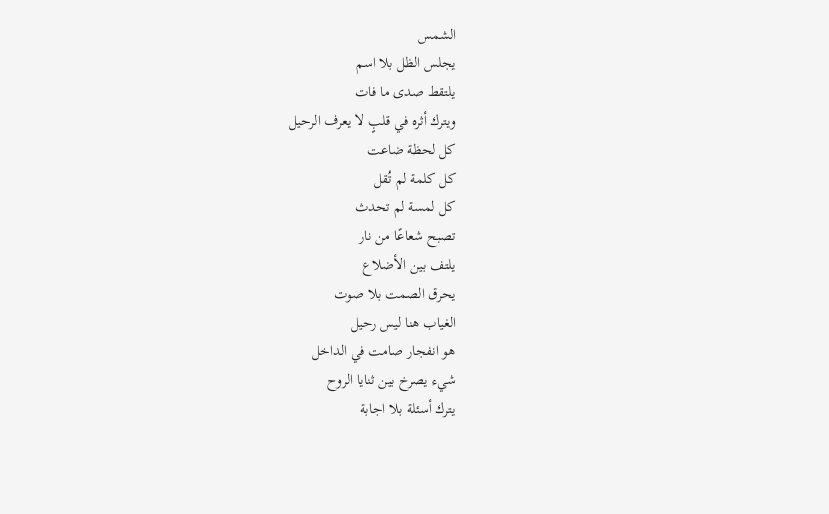الشمس
يجلس الظل بلا اسم
يلتقط صدى ما فات
ويترك أثره في قلبٍ لا يعرف الرحيل
كل لحظة ضاعت
كل كلمة لم تُقل
كل لمسة لم تحدث
تصبح شعاعًا من نار
يلتف بين الأضلاع
يحرق الصمت بلا صوت
الغياب هنا ليس رحيل
هو انفجار صامت في الداخل
شيء يصرخ بين ثنايا الروح
يترك أسئلة بلا اجابة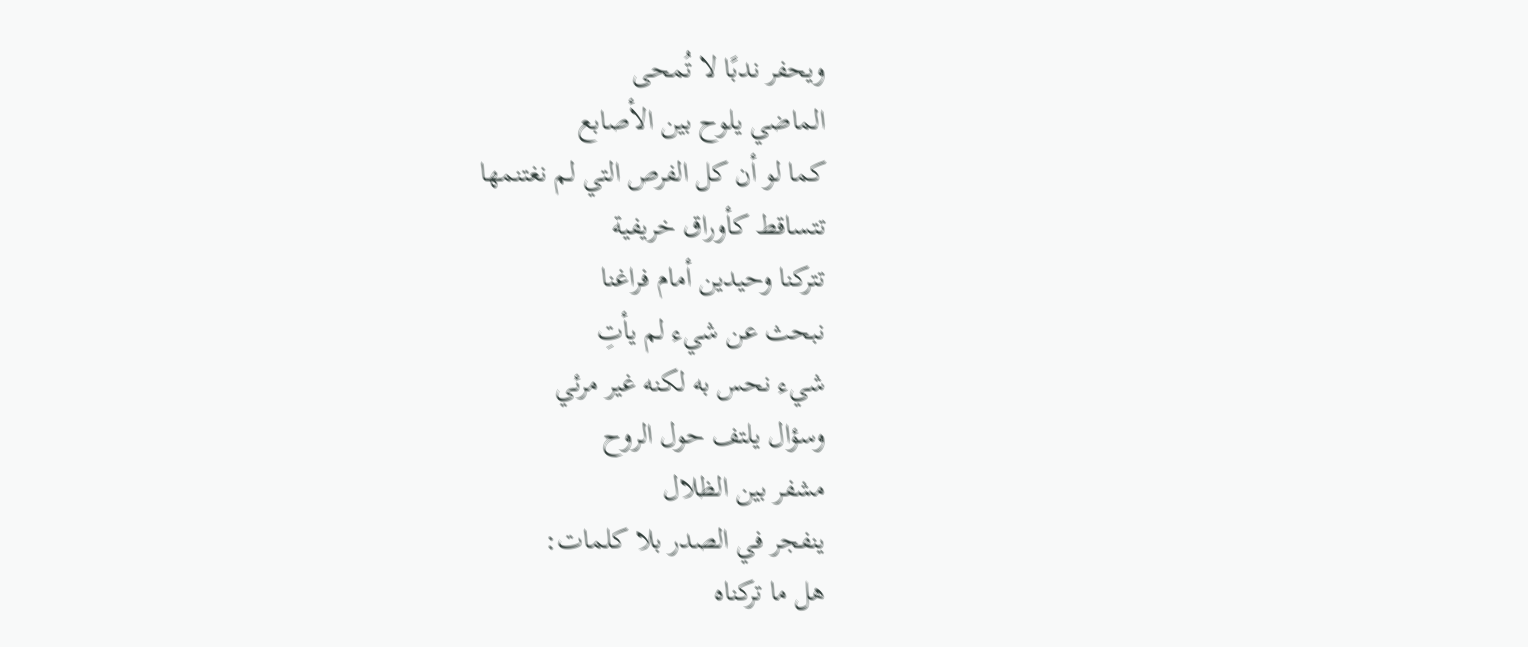ويحفر ندبًا لا تُمحى
الماضي يلوح بين الأصابع
كما لو أن كل الفرص التي لم نغتنمها
تتساقط كأوراق خريفية
تتركنا وحيدين أمام فراغنا
نبحث عن شيء لم يأتِ
شيء نحس به لكنه غير مرئي
وسؤال يلتف حول الروح
مشفر بين الظلال
ينفجر في الصدر بلا كلمات:
هل ما تركناه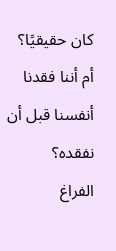كان حقيقيًا؟
أم أننا فقدنا أنفسنا قبل أن نفقده؟
الفراغ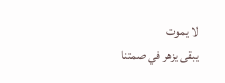لا يموت
يبقى يزهر في صمتنا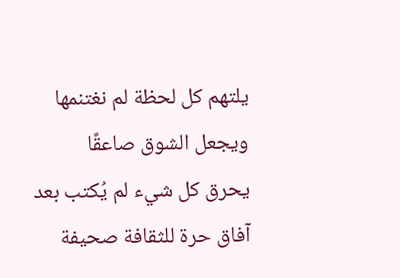يلتهم كل لحظة لم نغتنمها
ويجعل الشوق صاعقًا
يحرق كل شيء لم يُكتب بعد
آفاق حرة للثقافة صحيفة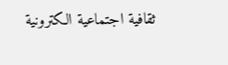ثقافية اجتماعية الكترونية